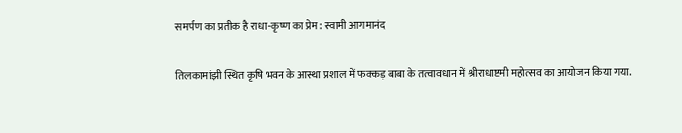समर्पण का प्रतीक है राधा-कृष्ण का प्रेम : स्वामी आगमानंद

तिलकामांझी स्थित कृषि भवन के आस्था प्रशाल में फक्कड़ बाबा के तत्वावधान में श्रीराधाष्टमी महोत्सव का आयोजन किया गया.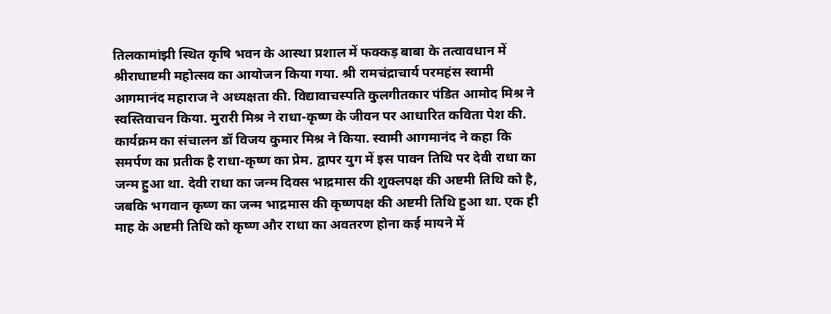तिलकामांझी स्थित कृषि भवन के आस्था प्रशाल में फक्कड़ बाबा के तत्वावधान में श्रीराधाष्टमी महोत्सव का आयोजन किया गया. श्री रामचंद्राचार्य परमहंस स्वामी आगमानंद महाराज ने अध्यक्षता की. विद्यावाचस्पति कुलगीतकार पंडित आमोद मिश्र ने स्वस्तिवाचन किया. मुरारी मिश्र ने राधा-कृष्ण के जीवन पर आधारित कविता पेश की. कार्यक्रम का संचालन डॉ विजय कुमार मिश्र ने किया. स्वामी आगमानंद ने कहा कि समर्पण का प्रतीक है राधा-कृष्ण का प्रेम. द्वापर युग में इस पावन तिथि पर देवी राधा का जन्म हुआ था. देवी राधा का जन्म दिवस भाद्रमास की शुक्लपक्ष की अष्टमी तिथि को है, जबकि भगवान कृष्ण का जन्म भाद्रमास की कृष्णपक्ष की अष्टमी तिथि हुआ था. एक ही माह के अष्टमी तिथि को कृष्ण और राधा का अवतरण होना कई मायने में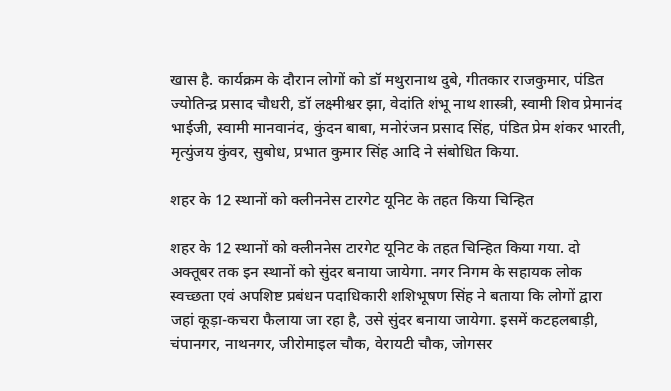खास है. कार्यक्रम के दौरान लोगों को डॉ मथुरानाथ दुबे, गीतकार राजकुमार, पंडित ज्योतिन्द्र प्रसाद चौधरी, डॉ लक्ष्मीश्वर झा, वेदांति शंभू नाथ शास्त्री, स्वामी शिव प्रेमानंद भाईजी, स्वामी मानवानंद, कुंदन बाबा, मनोरंजन प्रसाद सिंह, पंडित प्रेम शंकर भारती, मृत्युंजय कुंवर, सुबोध, प्रभात कुमार सिंह आदि ने संबोधित किया.

शहर के 12 स्थानों को क्लीननेस टारगेट यूनिट के तहत किया चिन्हित

शहर के 12 स्थानों को क्लीननेस टारगेट यूनिट के तहत चिन्हित किया गया. दो अक्तूबर तक इन स्थानों को सुंदर बनाया जायेगा. नगर निगम के सहायक लोक स्वच्छता एवं अपशिष्ट प्रबंधन पदाधिकारी शशिभूषण सिंह ने बताया कि लोगों द्वारा जहां कूड़ा-कचरा फैलाया जा रहा है, उसे सुंदर बनाया जायेगा. इसमें कटहलबाड़ी, चंपानगर, नाथनगर, जीरोमाइल चौक, वेरायटी चौक, जोगसर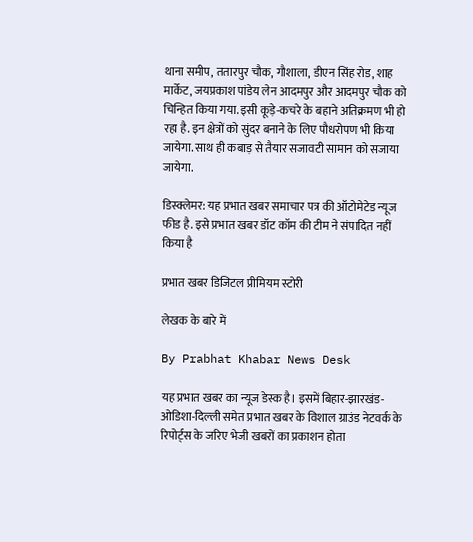थाना समीप, ततारपुर चौक, गौशाला, डीएन सिंह रोड, शाह मार्केट, जयप्रकाश पांडेय लेन आदमपुर और आदमपुर चौक को चिन्हित किया गया. इसी कूड़े-कचरे के बहाने अतिक्रमण भी हो रहा है. इन क्षेत्रों को सुंदर बनाने के लिए पौधरोपण भी किया जायेगा. साथ ही कबाड़ से तैयार सजावटी सामान को सजाया जायेगा.

डिस्क्लेमर: यह प्रभात खबर समाचार पत्र की ऑटोमेटेड न्यूज फीड है. इसे प्रभात खबर डॉट कॉम की टीम ने संपादित नहीं किया है

प्रभात खबर डिजिटल प्रीमियम स्टोरी

लेखक के बारे में

By Prabhat Khabar News Desk

यह प्रभात खबर का न्यूज डेस्क है। इसमें बिहार-झारखंड-ओडिशा-दिल्‍ली समेत प्रभात खबर के विशाल ग्राउंड नेटवर्क के रिपोर्ट्स के जरिए भेजी खबरों का प्रकाशन होता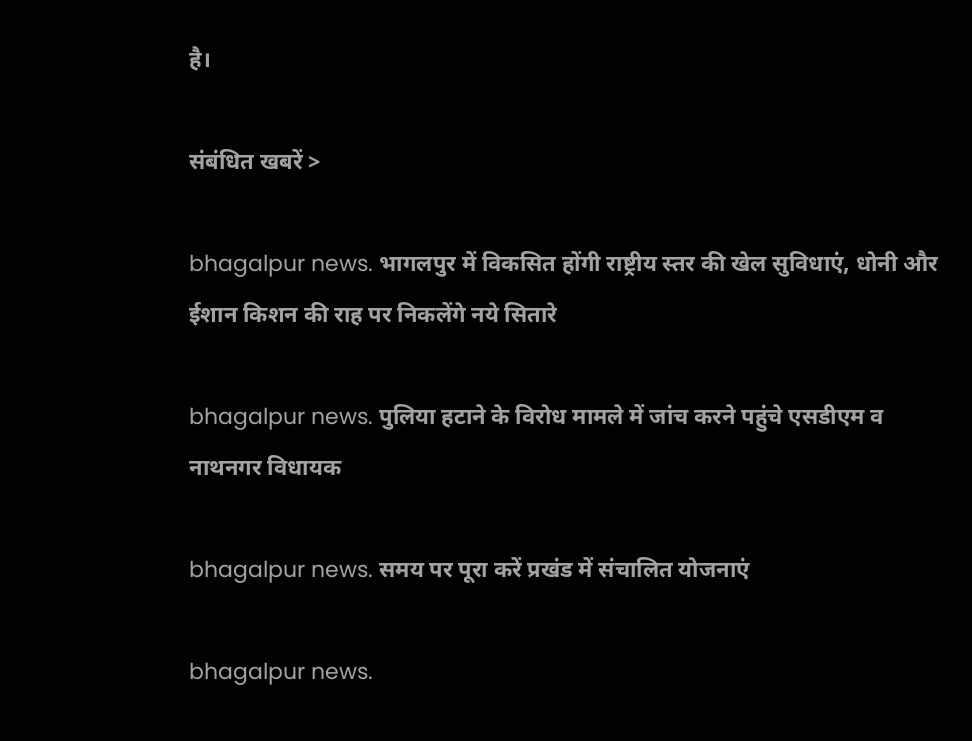है।

संबंधित खबरें >

bhagalpur news. भागलपुर में विकसित होंगी राष्ट्रीय स्तर की खेल सुविधाएं, धोनी और ईशान किशन की राह पर निकलेंगे नये सितारे

bhagalpur news. पुलिया हटाने के विरोध मामले में जांच करने पहुंचे एसडीएम व नाथनगर विधायक

bhagalpur news. समय पर पूरा करें प्रखंड में संचालित योजनाएं

bhagalpur news.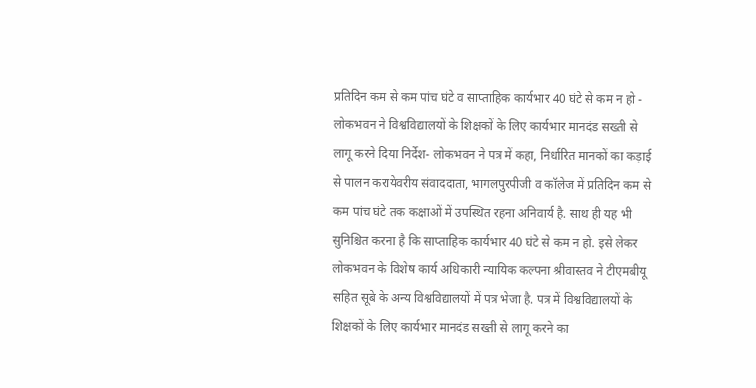प्रतिदिन कम से कम पांच घंटे व साप्ताहिक कार्यभार 40 घंटे से कम न हो - लोकभवन ने विश्वविद्यालयों के शिक्षकों के लिए कार्यभार मानदंड सख्ती से लागू करने दिया निर्देश- लोकभवन ने पत्र में कहा, निर्धारित मानकों का कड़ाई से पालन करायेवरीय संवाददाता, भागलपुरपीजी व कॉलेज में प्रतिदिन कम से कम पांच घंटे तक कक्षाओं में उपस्थित रहना अनिवार्य है. साथ ही यह भी सुनिश्चित करना है कि साप्ताहिक कार्यभार 40 घंटे से कम न हो. इसे लेकर लोकभवन के विशेष कार्य अधिकारी न्यायिक कल्पना श्रीवास्तव ने टीएमबीयू सहित सूबे के अन्य विश्वविद्यालयों में पत्र भेजा है. पत्र में विश्वविद्यालयों के शिक्षकों के लिए कार्यभार मानदंड सख्ती से लागू करने का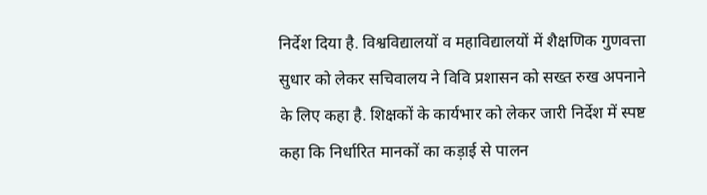निर्देश दिया है. विश्वविद्यालयों व महाविद्यालयों में शैक्षणिक गुणवत्ता सुधार को लेकर सचिवालय ने विवि प्रशासन को सख्त रुख अपनाने के लिए कहा है. शिक्षकों के कार्यभार को लेकर जारी निर्देश में स्पष्ट कहा कि निर्धारित मानकों का कड़ाई से पालन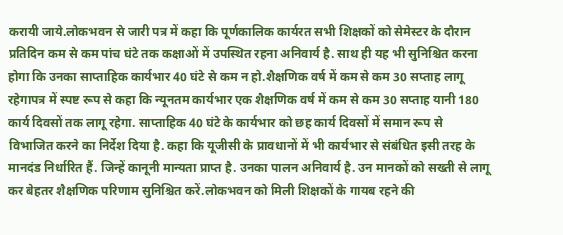करायी जाये.लोकभवन से जारी पत्र में कहा कि पूर्णकालिक कार्यरत सभी शिक्षकों को सेमेस्टर के दौरान प्रतिदिन कम से कम पांच घंटे तक कक्षाओं में उपस्थित रहना अनिवार्य है. साथ ही यह भी सुनिश्चित करना होगा कि उनका साप्ताहिक कार्यभार 40 घंटे से कम न हो.शैक्षणिक वर्ष में कम से कम 30 सप्ताह लागू रहेगापत्र में स्पष्ट रूप से कहा कि न्यूनतम कार्यभार एक शैक्षणिक वर्ष में कम से कम 30 सप्ताह यानी 180 कार्य दिवसों तक लागू रहेगा. साप्ताहिक 40 घंटे के कार्यभार को छह कार्य दिवसों में समान रूप से विभाजित करने का निर्देश दिया है. कहा कि यूजीसी के प्रावधानों में भी कार्यभार से संबंधित इसी तरह के मानदंड निर्धारित हैं. जिन्हें कानूनी मान्यता प्राप्त है. उनका पालन अनिवार्य है. उन मानकों को सख्ती से लागू कर बेहतर शैक्षणिक परिणाम सुनिश्चित करें.लोकभवन को मिली शिक्षकों के गायब रहने की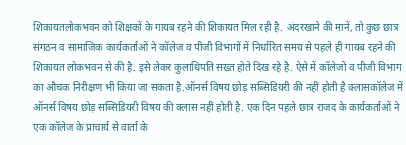शिकायतलोकभवन को शिक्षकों के गायब रहने की शिकायत मिल रही है. अंदरखाने की मानें, तो कुछ छात्र संगठन व सामाजिक कार्यकर्ताओं ने कॉलेज व पीजी विभागों में निर्धारित समय से पहले ही गायब रहने की शिकायत लोकभवन से की है. इसे लेकर कुलाधिपति सख्त होते दिख रहे है. ऐसे में कॉलेजों व पीजी विभाग का औचक निरीक्षण भी किया जा सकता है.ऑनर्स विषय छोड़ सब्सिडियरी की नहीं होती है क्लासकॉलेज में ऑनर्स विषय छोड़ सब्सिडियरी विषय की क्लास नहीं होती है. एक दिन पहले छात्र राजद के कार्यकर्ताओं ने एक कॉलेज के प्राचार्य से वार्ता के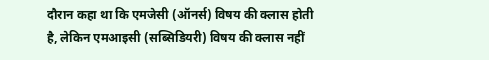दौरान कहा था कि एमजेसी (ऑनर्स) विषय की क्लास होती है, लेकिन एमआइसी (सब्सिडियरी) विषय की क्लास नहीं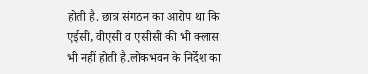होती है. छात्र संगठन का आरोप था कि एईसी, वीएसी व एसीसी की भी क्लास भी नहीं होती है.लोकभवन के निर्देश का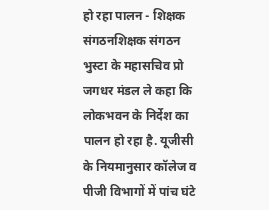हो रहा पालन - शिक्षक संगठनशिक्षक संगठन भुस्टा के महासचिव प्रो जगधर मंडल ले कहा कि लोकभवन के निर्देश का पालन हो रहा है. यूजीसी के नियमानुसार कॉलेज व पीजी विभागों में पांच घंटे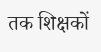तक शिक्षकों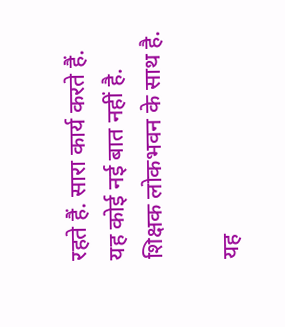रहते हैं. सारा कार्य करते हैं. यह कोई नई बात नहीं है. शिक्षक लोकभवन के साथ है.

यह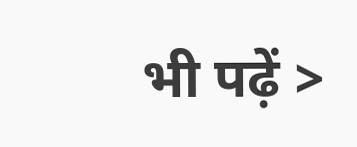भी पढ़ें >